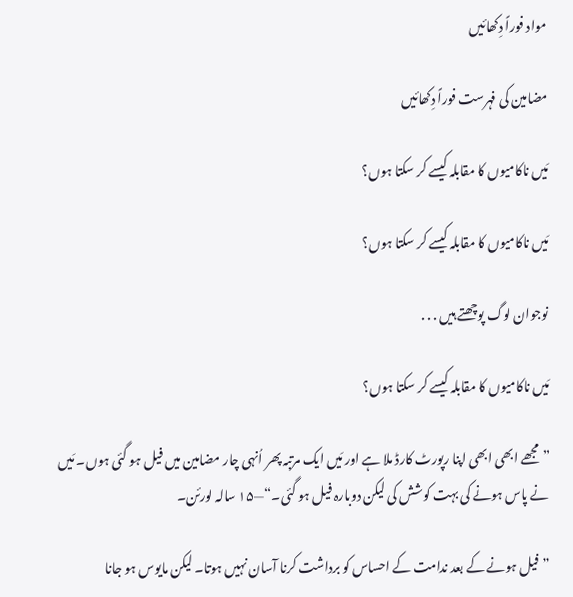مواد فوراً دِکھائیں

مضامین کی فہرست فوراً دِکھائیں

مَیں ناکامیوں کا مقابلہ کیسے کر سکتا ہوں؟

مَیں ناکامیوں کا مقابلہ کیسے کر سکتا ہوں؟

نوجوان لوگ پوچھتے ہیں . . .

مَیں ناکامیوں کا مقابلہ کیسے کر سکتا ہوں؟

”مجھے ابھی ابھی اپنا رپورٹ کارڈ ملا ہے اور مَیں ایک مرتبہ پھر اُنہی چار مضامین میں فیل ہو گئی ہوں۔ مَیں نے پاس ہونے کی بہت کوشش کی لیکن دوبارہ فیل ہو گئی۔“—۱۵ سالہ لورئن۔

”فیل ہونے کے بعد ندامت کے احساس کو برداشت کرنا آسان نہیں ہوتا۔ لیکن مایوس ہو جانا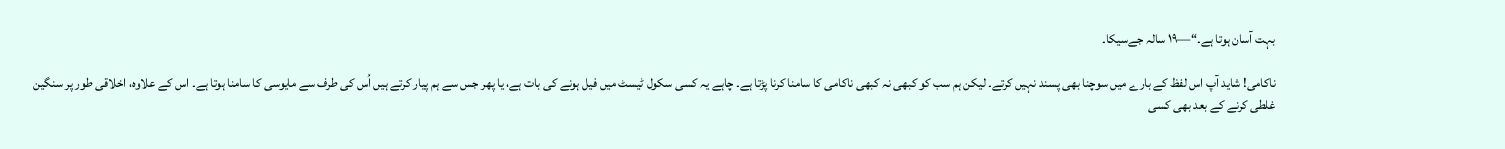بہت آسان ہوتا ہے۔“—۱۹ سالہ جےسیکا۔

ناکامی! شاید آپ اس لفظ کے بارے میں سوچنا بھی پسند نہیں کرتے۔ لیکن ہم سب کو کبھی نہ کبھی ناکامی کا سامنا کرنا پڑتا ہے۔ چاہے یہ کسی سکول ٹیسٹ میں فیل ہونے کی بات ہے، یا پھر جس سے ہم پیار کرتے ہیں اُس کی طرف سے مایوسی کا سامنا ہوتا ہے۔ اس کے علاوہ، اخلاقی طور پر سنگین غلطی کرنے کے بعد بھی کسی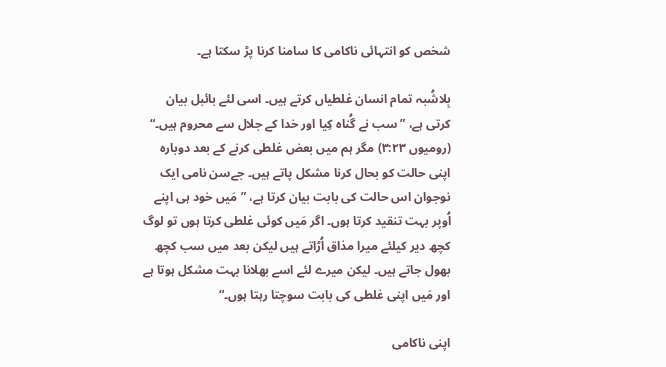شخص کو انتہائی ناکامی کا سامنا کرنا پڑ سکتا ہے۔

بِلاشُبہ تمام انسان غلطیاں کرتے ہیں۔ اسی لئے بائبل بیان کرتی ہے، ”سب نے گُناہ کِیا اور خدا کے جلال سے محروم ہیں۔“ (رومیوں ۳:۲۳) مگر ہم میں بعض غلطی کرنے کے بعد دوبارہ اپنی حالت کو بحال کرنا مشکل پاتے ہیں۔ جےسن نامی ایک نوجوان اس حالت کی بابت بیان کرتا ہے، ”مَیں خود ہی اپنے اُوپر بہت تنقید کرتا ہوں۔ اگر مَیں کوئی غلطی کرتا ہوں تو لوگ کچھ دیر کیلئے میرا مذاق اُڑاتے ہیں لیکن بعد میں سب کچھ بھول جاتے ہیں۔ لیکن میرے لئے اسے بھلانا بہت مشکل ہوتا ہے اور مَیں اپنی غلطی کی بابت سوچتا رہتا ہوں۔“

اپنی ناکامی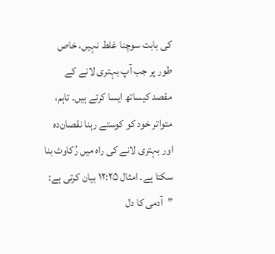کی بابت سوچنا غلط نہیں، خاص طور پر جب آپ بہتری لانے کے مقصد کیساتھ ایسا کرتے ہیں۔ تاہم، متواتر خود کو کوستے رہنا نقصان‌دہ اور بہتری لانے کی راہ میں رُکاوٹ بنا سکتا ہے۔ امثال ۱۲:۲۵ بیان کرتی ہے: ”آدمی کا دل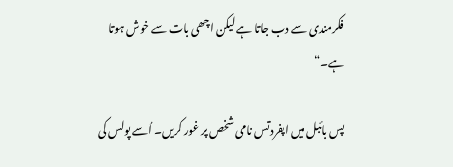فکرمندی سے دب جاتا ہے لیکن اچھی بات سے خوش ہوتا ہے۔“

پس بائبل میں اپفردتس نامی شخص پر غور کریں۔ اُسے پولس کی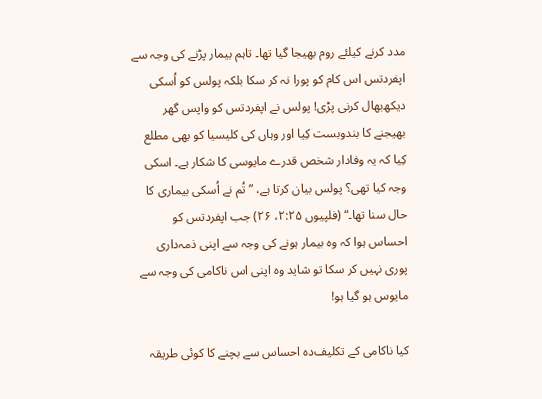مدد کرنے کیلئے روم بھیجا گیا تھا۔ تاہم بیمار پڑنے کی وجہ سے اپفردتس اس کام کو پورا نہ کر سکا بلکہ پولس کو اُسکی دیکھ‌بھال کرنی پڑی! پولس نے اپفردتس کو واپس گھر بھیجنے کا بندوبست کِیا اور وہاں کی کلیسیا کو بھی مطلع کِیا کہ یہ وفادار شخص قدرے مایوسی کا شکار ہے۔ اسکی وجہ کیا تھی؟ پولس بیان کرتا ہے، ”تُم نے اُسکی بیماری کا حال سنا تھا۔“ (فلپیوں ۲:۲۵، ۲۶) جب اپفردتس کو احساس ہوا کہ وہ بیمار ہونے کی وجہ سے اپنی ذمہ‌داری پوری نہیں کر سکا تو شاید وہ اپنی اس ناکامی کی وجہ سے مایوس ہو گیا ہو!

کیا ناکامی کے تکلیف‌دہ احساس سے بچنے کا کوئی طریقہ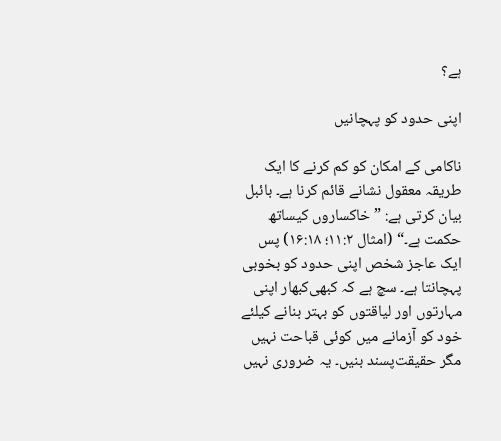ہے؟

اپنی حدود کو پہچانیں

ناکامی کے امکان کو کم کرنے کا ایک طریقہ معقول نشانے قائم کرنا ہے۔ بائبل بیان کرتی ہے: ”خاکساروں کیساتھ حکمت ہے۔“ (امثال ۱۱:۲؛ ۱۶:۱۸) پس ایک عاجز شخص اپنی حدود کو بخوبی پہچانتا ہے۔ سچ ہے کہ کبھی‌کبھار اپنی مہارتوں اور لیاقتوں کو بہتر بنانے کیلئے خود کو آزمانے میں کوئی قباحت نہیں مگر حقیقت‌پسند بنیں۔ یہ ضروری نہیں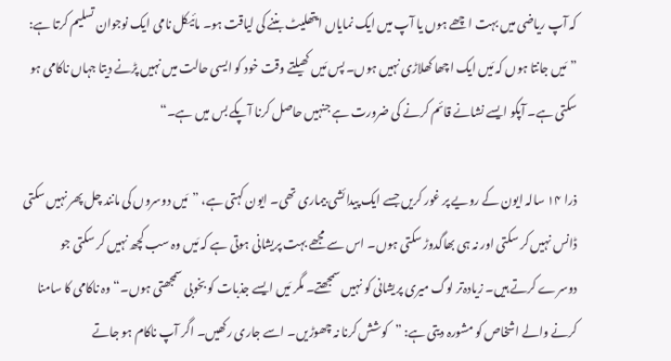کہ آپ ریاضی میں بہت اچھے ہوں یا آپ میں ایک نمایاں ایتھلیٹ بننے کی لیاقت ہو۔ مائیکل نامی ایک نوجوان تسلیم کرتا ہے: ”مَیں جانتا ہوں کہ مَیں ایک اچھا کھلاڑی نہیں ہوں۔ پس مَیں کھیلتے وقت خود کو ایسی حالت میں نہیں پڑنے دیتا جہاں ناکامی ہو سکتی ہے۔ آپکو ایسے نشانے قائم کرنے کی ضرورت ہے جنہیں حاصل کرنا آپکے بس میں ہے۔“

ذرا ۱۴ سالہ ایون کے رویے پر غور کریں جسے ایک پیدائشی بیماری تھی۔ ایون کہتی ہے، ”مَیں دوسروں کی مانند چل پھر نہیں سکتی ڈانس نہیں کر سکتی اور نہ ہی بھاگدوڑ سکتی ہوں۔ اس سے مجھے بہت پریشانی ہوتی ہے کہ مَیں وہ سب کچھ نہیں کر سکتی جو دوسرے کرتے ہیں۔ زیادہ‌تر لوگ میری پریشانی کو نہیں سمجھتے۔ مگر مَیں ایسے جذبات کو بخوبی سمجھتی ہوں۔“ وہ ناکامی کا سامنا کرنے والے اشخاص کو مشورہ دیتی ہے: ”کوشش کرنا نہ چھوڑیں۔ اسے جاری رکھیں۔ اگر آپ ناکام ہو جاتے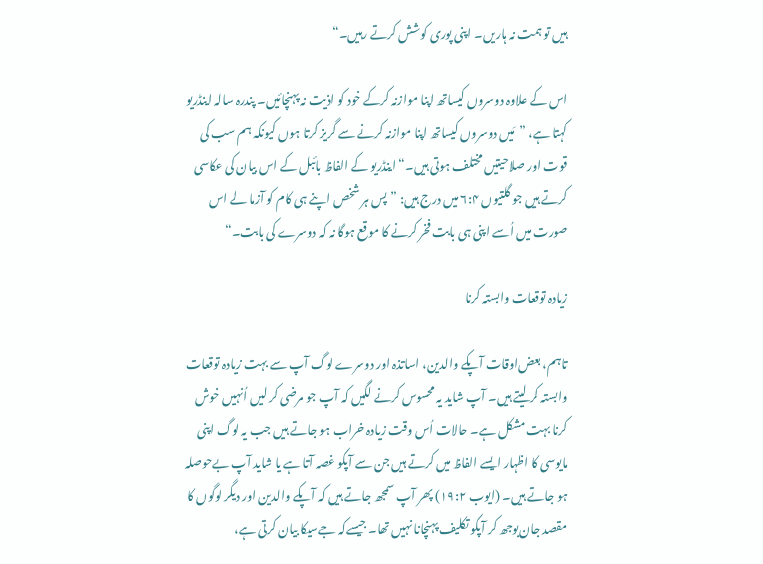ہیں تو ہمت نہ ہاریں۔ اپنی پوری کوشش کرتے رہیں۔“

اس کے علاوہ دوسروں کیساتھ اپنا موازنہ کرکے خود کو اذیت نہ پہنچائیں۔ پندرہ سالہ اینڈریو کہتا ہے، ”مَیں دوسروں کیساتھ اپنا موازنہ کرنے سے گریز کرتا ہوں کیونکہ ہم سب کی قوت اور صلاحیتیں مختلف ہوتی ہیں۔“ اینڈریو کے الفاظ بائبل کے اس بیان کی عکاسی کرتے ہیں جو گلتیوں ۶:۴ میں درج ہیں: ”پس ہر شخص اپنے ہی کام کو آزما لے اس صورت میں اُسے اپنی ہی بابت فخر کرنے کا موقع ہوگا نہ کہ دوسرے کی بابت۔“

زیادہ توقعات وابستہ کرنا

تاہم، بعض‌اوقات آپکے والدین، اساتذہ اور دوسرے لوگ آپ سے بہت زیادہ توقعات وابستہ کر لیتے ہیں۔ آپ شاید یہ محسوس کرنے لگیں کہ آپ جو مرضی کر لیں اُنہیں خوش کرنا بہت مشکل ہے۔ حالات اُس وقت زیادہ خراب ہو جاتے ہیں جب یہ لوگ اپنی مایوسی کا اظہار ایسے الفاظ میں کرتے ہیں جن سے آپکو غصہ آتا ہے یا شاید آپ بےحوصلہ ہو جاتے ہیں۔ (ایوب ۱۹:۲) پھر آپ سمجھ جاتے ہیں کہ آپکے والدین اور دیگر لوگوں کا مقصد جان‌بوجھ کر آپکو تکلیف پہنچانا نہیں تھا۔ جیسےکہ جےسیکا بیان کرتی ہے،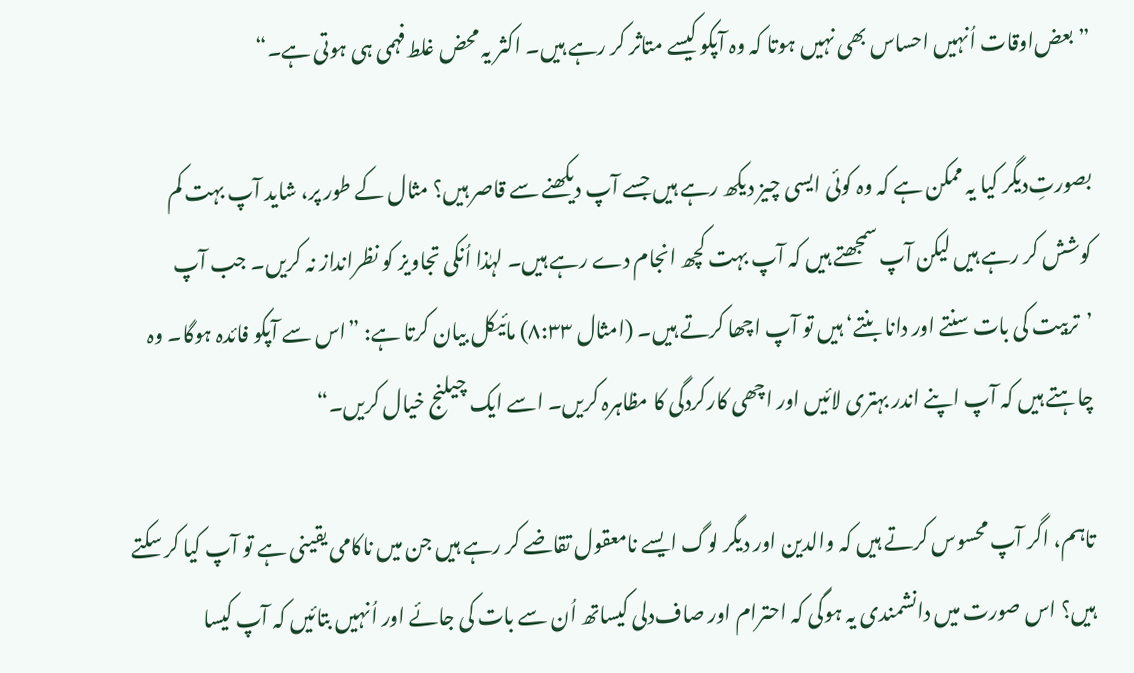”بعض‌اوقات اُنہیں احساس بھی نہیں ہوتا کہ وہ آپکو کیسے متاثر کر رہے ہیں۔ اکثر یہ محض غلط‌فہمی ہی ہوتی ہے۔“

بصورتِ‌دیگر کیا یہ ممکن ہے کہ وہ کوئی ایسی چیز دیکھ رہے ہیں جسے آپ دیکھنے سے قاصر ہیں؟ مثال کے طور پر، شاید آپ بہت کم کوشش کر رہے ہیں لیکن آپ سمجھتے ہیں کہ آپ بہت کچھ انجام دے رہے ہیں۔ لہٰذا اُنکی تجاویز کو نظرانداز نہ کریں۔ جب آپ ’تربیت کی بات سنتے اور دانا بنتے‘ ہیں تو آپ اچھا کرتے ہیں۔ (امثال ۸:۳۳) مائیکل بیان کرتا ہے: ”اس سے آپکو فائدہ ہوگا۔ وہ چاہتے ہیں کہ آپ اپنے اندر بہتری لائیں اور اچھی کارکردگی کا مظاہرہ کریں۔ اسے ایک چیلنج خیال کریں۔“

تاہم، اگر آپ محسوس کرتے ہیں کہ والدین اور دیگر لوگ ایسے نامعقول تقاضے کر رہے ہیں جن میں ناکامی یقینی ہے تو آپ کیا کر سکتے ہیں؟ اس صورت میں دانشمندی یہ ہوگی کہ احترام اور صاف‌دلی کیساتھ اُن سے بات کی جائے اور اُنہیں بتائیں کہ آپ کیسا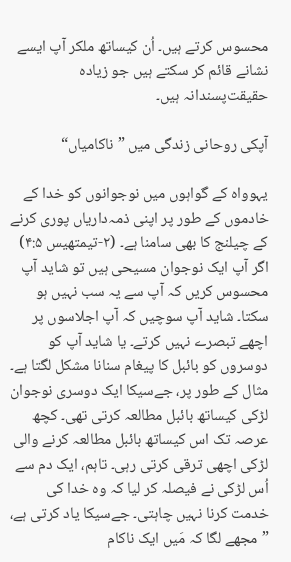محسوس کرتے ہیں۔ اُن کیساتھ ملکر آپ ایسے نشانے قائم کر سکتے ہیں جو زیادہ حقیقت‌پسندانہ ہیں۔

آپکی روحانی زندگی میں ”ناکامیاں“

یہوواہ کے گواہوں میں نوجوانوں کو خدا کے خادموں کے طور پر اپنی ذمہ‌داریاں پوری کرنے کے چیلنج کا بھی سامنا ہے۔ (۲-تیمتھیس ۴:۵) اگر آپ ایک نوجوان مسیحی ہیں تو شاید آپ محسوس کریں کہ آپ سے یہ سب نہیں ہو سکتا۔ شاید آپ سوچیں کہ آپ اجلاسوں پر اچھے تبصرے نہیں کرتے۔ یا شاید آپ کو دوسروں کو بائبل کا پیغام سنانا مشکل لگتا ہے۔ مثال کے طور پر، جےسیکا ایک دوسری نوجوان لڑکی کیساتھ بائبل مطالعہ کرتی تھی۔ کچھ عرصہ تک اس کیساتھ بائبل مطالعہ کرنے والی لڑکی اچھی ترقی کرتی رہی۔ تاہم، ایک دم سے اُس لڑکی نے فیصلہ کر لیا کہ وہ خدا کی خدمت کرنا نہیں چاہتی۔ جےسیکا یاد کرتی ہے، ”مجھے لگا کہ مَیں ایک ناکام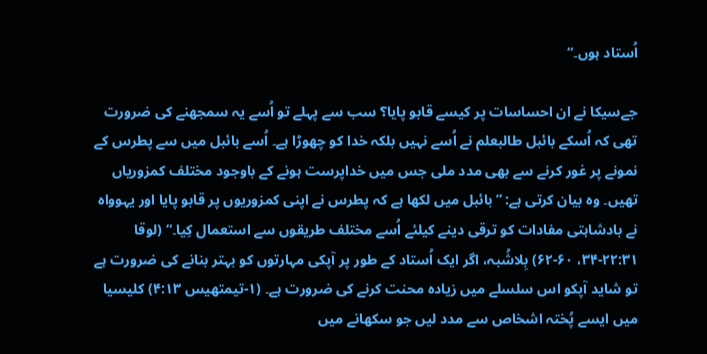اُستاد ہوں۔“

جےسیکا نے ان احساسات پر کیسے قابو پایا؟ سب سے پہلے تو اُسے یہ سمجھنے کی ضرورت تھی کہ اُسکے بائبل طالبعلم نے اُسے نہیں بلکہ خدا کو چھوڑا ہے۔ اُسے بائبل میں سے پطرس کے نمونے پر غور کرنے سے بھی مدد ملی جس میں خداپرست ہونے کے باوجود مختلف کمزوریاں تھیں۔ وہ بیان کرتی ہے: ”بائبل میں لکھا ہے کہ پطرس نے اپنی کمزوریوں پر قابو پایا اور یہوواہ نے بادشاہتی مفادات کو ترقی دینے کیلئے اُسے مختلف طریقوں سے استعمال کِیا۔“ (لوقا ۲۲:۳۱-۳۴، ۶۰-۶۲) بِلاشُبہ، اگر ایک اُستاد کے طور پر آپکی مہارتوں کو بہتر بنانے کی ضرورت ہے تو شاید آپکو اس سلسلے میں زیادہ محنت کرنے کی ضرورت ہے۔ (۱-تیمتھیس ۴:۱۳) کلیسیا میں ایسے پُختہ اشخاص سے مدد لیں جو سکھانے میں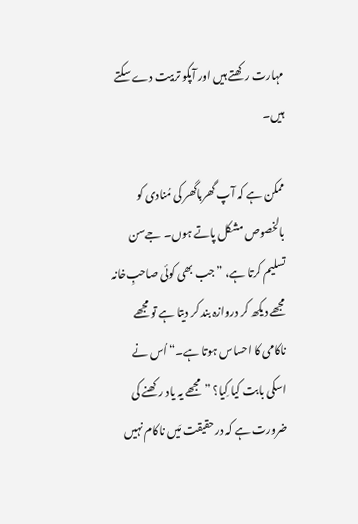مہارت رکھتے ہیں اور آپکو تربیت دے سکتے ہیں۔

ممکن ہے کہ آپ گھرباگھر کی مُنادی کو بالخصوص مشکل پاتے ہوں۔ جےسن تسلیم کرتا ہے، ”جب بھی کوئی صاحبِ‌خانہ مجھے دیکھ کر دروازہ بند کر دیتا ہے تو مجھے ناکامی کا احساس ہوتا ہے۔“ اُس نے اسکی بابت کیا کِیا؟ ”مجھے یہ یاد رکھنے کی ضرورت ہے کہ درحقیقت مَیں ناکام نہیں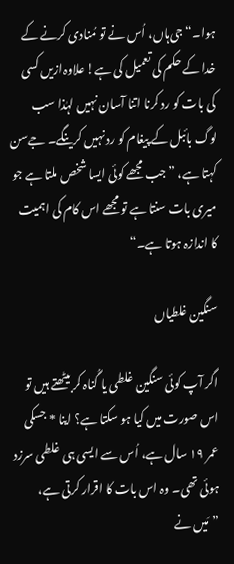ہوا۔“ جی‌ہاں، اُس نے تو مُنادی کرنے کے خدا کے حکم کی تعمیل کی ہے! علاوہ‌ازیں کسی کی بات کو رد کرنا اتنا آسان نہیں لہٰذا سب لوگ بائبل کے پیغام کو رد نہیں کرینگے۔ جےسن کہتا ہے، ”جب مجھے کوئی ایسا شخص ملتا ہے جو میری بات سنتا ہے تو مجھے اس کام کی اہمیت کا اندازہ ہوتا ہے۔“

سنگین غلطیاں

اگر آپ کوئی سنگین غلطی یا گُناہ کر بیٹھتے ہیں تو اس صورت میں کیا ہو سکتا ہے؟ اینا * جسکی عمر ۱۹ سال ہے، اُس سے ایسی ہی غلطی سرزد ہوئی تھی۔ وہ اس بات کا اقرار کرتی ہے، ”مَیں نے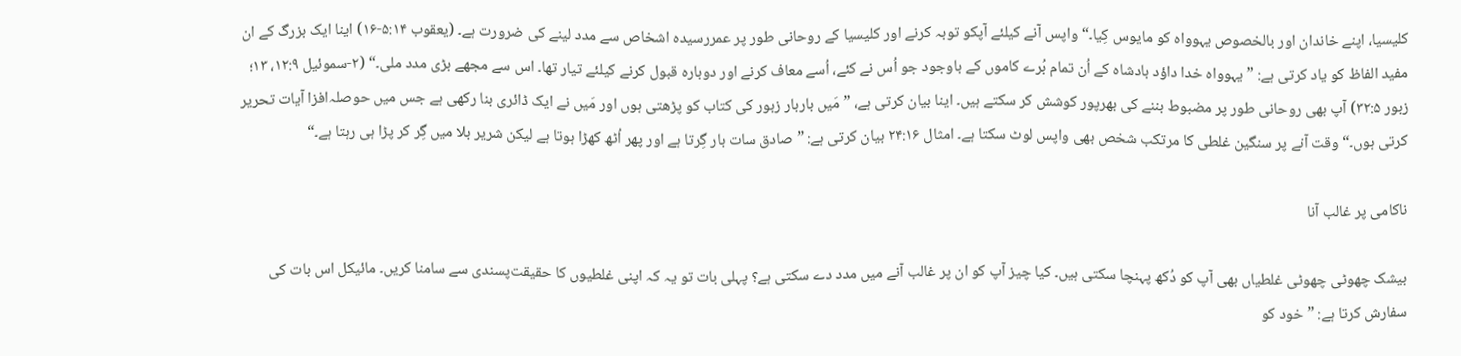کلیسیا، اپنے خاندان اور بالخصوص یہوواہ کو مایوس کِیا۔“ واپس آنے کیلئے آپکو توبہ کرنے اور کلیسیا کے روحانی طور پر عمررسیدہ اشخاص سے مدد لینے کی ضرورت ہے۔ (یعقوب ۵:۱۴-۱۶) اینا ایک بزرگ کے ان مفید الفاظ کو یاد کرتی ہے: ”یہوواہ خدا داؤد بادشاہ کے اُن تمام بُرے کاموں کے باوجود جو اُس نے کئے، اُسے معاف کرنے اور دوبارہ قبول کرنے کیلئے تیار تھا۔ اس سے مجھے بڑی مدد ملی۔“ (۲-سموئیل ۱۲:۹، ۱۳؛ زبور ۳۲:۵) آپ بھی روحانی طور پر مضبوط بننے کی بھرپور کوشش کر سکتے ہیں۔ اینا بیان کرتی ہے، ”مَیں باربار زبور کی کتاب کو پڑھتی ہوں اور مَیں نے ایک ڈائری بنا رکھی ہے جس میں حوصلہ‌افزا آیات تحریر کرتی ہوں۔“ وقت آنے پر سنگین غلطی کا مرتکب شخص بھی واپس لوٹ سکتا ہے۔ امثال ۲۴:۱۶ بیان کرتی ہے: ”صادق سات بار گِرتا ہے اور پھر اُٹھ کھڑا ہوتا ہے لیکن شریر بلا میں گِر کر پڑا ہی رہتا ہے۔“

ناکامی پر غالب آنا

بیشک چھوٹی چھوٹی غلطیاں بھی آپ کو دُکھ پہنچا سکتی ہیں۔ کیا چیز آپ کو ان پر غالب آنے میں مدد دے سکتی ہے؟ پہلی بات تو یہ کہ اپنی غلطیوں کا حقیقت‌پسندی سے سامنا کریں۔ مائیکل اس بات کی سفارش کرتا ہے: ”خود کو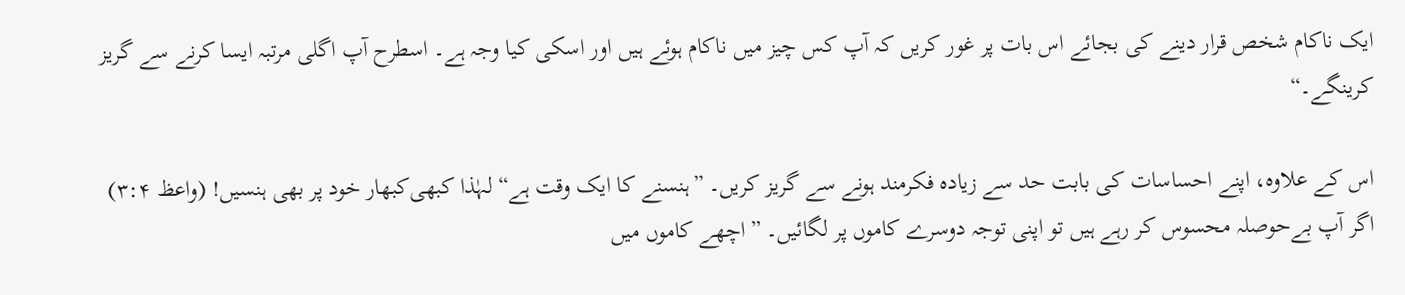ایک ناکام شخص قرار دینے کی بجائے اس بات پر غور کریں کہ آپ کس چیز میں ناکام ہوئے ہیں اور اسکی کیا وجہ ہے۔ اسطرح آپ اگلی مرتبہ ایسا کرنے سے گریز کرینگے۔“

اس کے علاوہ، اپنے احساسات کی بابت حد سے زیادہ فکرمند ہونے سے گریز کریں۔ ”ہنسنے کا ایک وقت ہے“ لہٰذا کبھی‌کبھار خود پر بھی ہنسیں! (واعظ ۳:۴) اگر آپ بےحوصلہ محسوس کر رہے ہیں تو اپنی توجہ دوسرے کاموں پر لگائیں۔ ”اچھے کاموں میں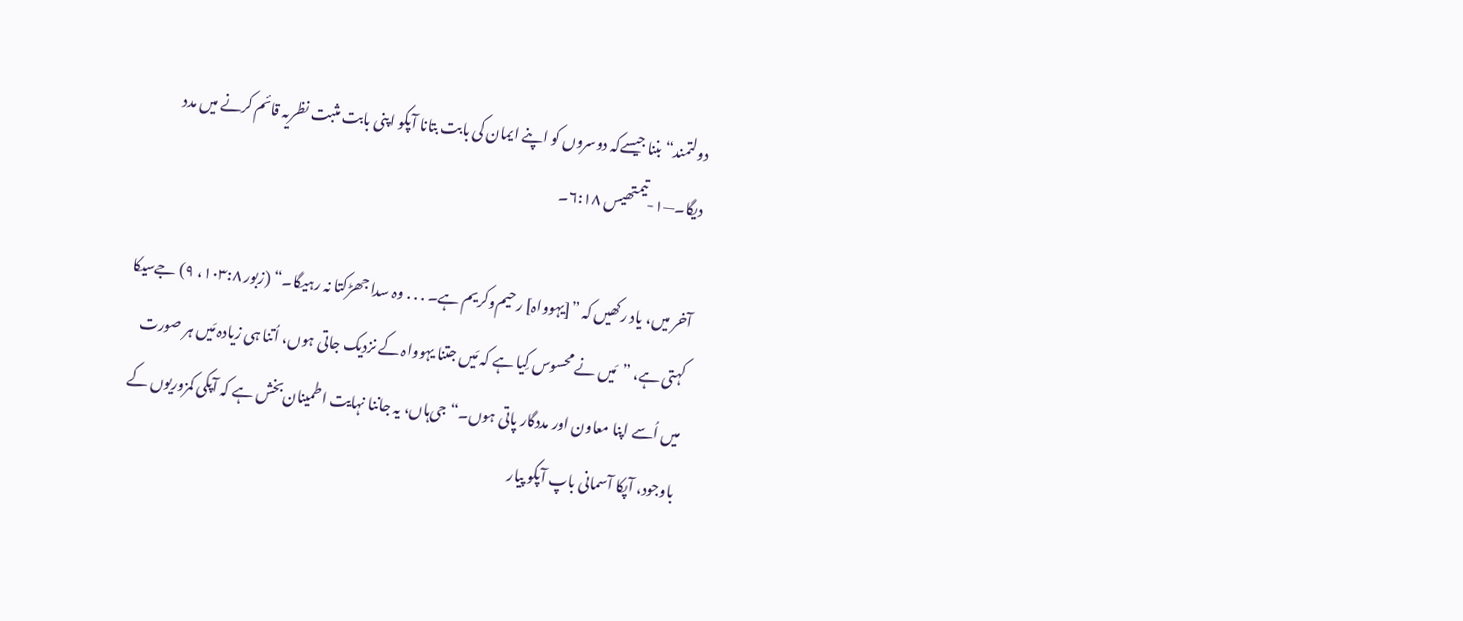دولتمند“ بننا جیسےکہ دوسروں کو اپنے ایمان کی بابت بتانا آپکو اپنی بابت مثبت نظریہ قائم کرنے میں مدد دیگا۔—۱-تیمتھیس ۶:۱۸۔

آخر میں، یاد رکھیں کہ ”[یہوواہ] رحیم‌وکریم ہے۔ . . . وہ سدا جھڑکتا نہ رہیگا۔“ (زبور ۱۰۳:۸، ۹) جےسیکا کہتی ہے، ”مَیں نے محسوس کِیا ہے کہ مَیں جتنا یہوواہ کے نزدیک جاتی ہوں، اُتنا ہی زیادہ مَیں ہر صورت میں اُسے اپنا معاون اور مددگار پاتی ہوں۔“ جی‌ہاں، یہ جاننا نہایت اطمینان‌بخش ہے کہ آپکی کمزوریوں کے باوجود، آپکا آسمانی باپ آپکو پیار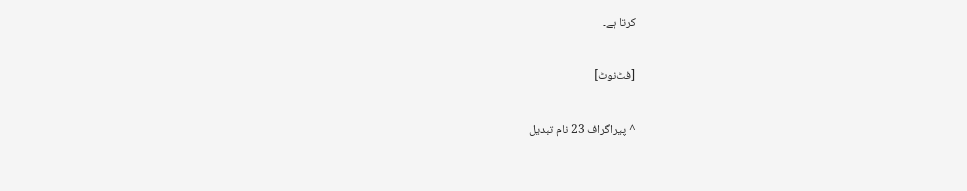کرتا ہے۔

[فٹ‌نوٹ]

^ پیراگراف 23 نام تبدیل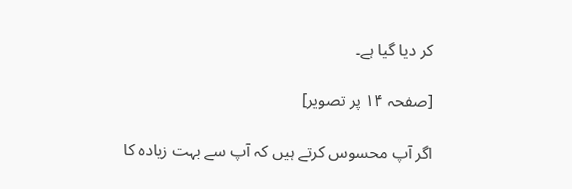کر دیا گیا ہے۔

[صفحہ ۱۴ پر تصویر]

اگر آپ محسوس کرتے ہیں کہ آپ سے بہت زیادہ کا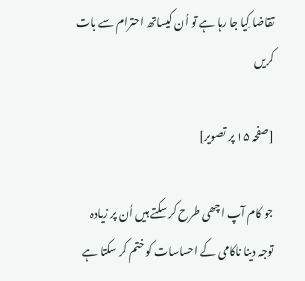تقاضا کِیا جا رہا ہے تو اُن کیساتھ احترام سے بات کریں

[صفحہ ۱۵ پر تصویر]

جو کام آپ اچھی طرح کر سکتے ہیں اُن پر زیادہ توجہ دینا ناکامی کے احساسات کو ختم کر سکتا ہے